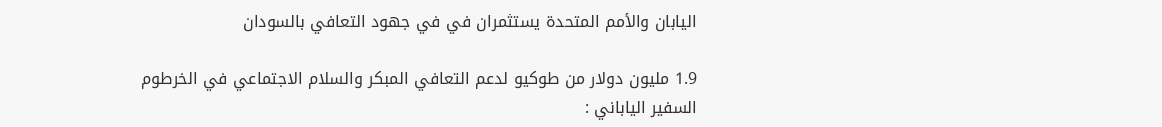اليابان والأمم المتحدة يستثمران في في جهود التعافي بالسودان

1.9 مليون دولار من طوكيو لدعم التعافي المبكر والسلام الاجتماعي في الخرطوم
السفير الياباني :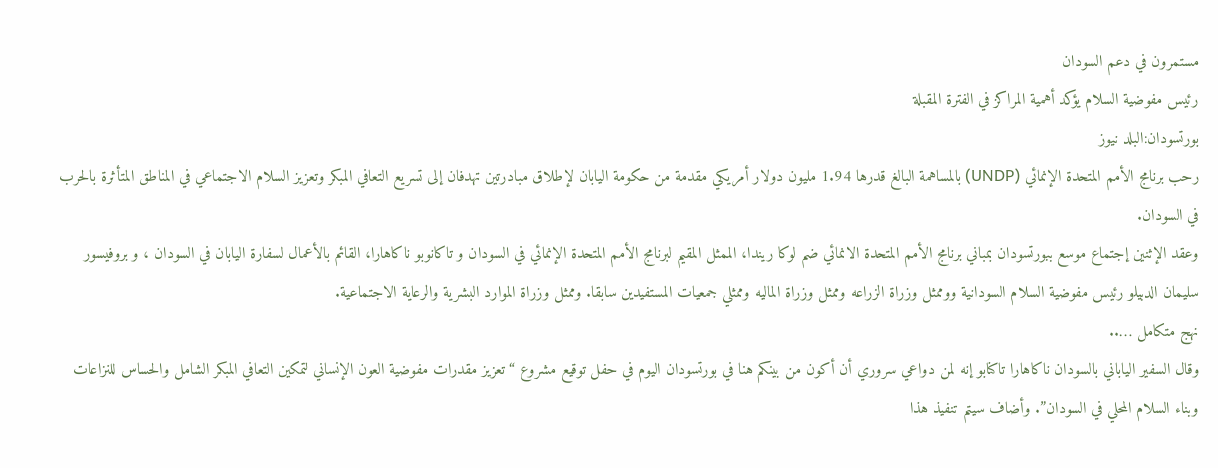مستمرون في دعم السودان
رئيس مفوضية السلام يؤكد أهمية المراكز في الفترة المقبلة
بورتسودان:البلد نيوز
رحب برنامج الأمم المتحدة الإنمائي (UNDP) بالمساهمة البالغ قدرها 1.94 مليون دولار أمريكي مقدمة من حكومة اليابان لإطلاق مبادرتين تهدفان إلى تسريع التعافي المبكر وتعزيز السلام الاجتماعي في المناطق المتأثرة بالحرب في السودان.
وعقد الإثنين إجتماع موسع ببورتسودان بمباني برنامج الأمم المتحدة الانمائي ضم لوكا ريندا، الممثل المقيم لبرنامج الأمم المتحدة الإنمائي في السودان و تاكانوبو ناكاهارا، القائم بالأعمال لسفارة اليابان في السودان ، و بروفيسور سليمان الدبيلو رئيس مفوضية السلام السودانية ووممثل وزراة الزراعه وممثل وزراة الماليه وممثلي جمعيات المستفيدين سابقا. وممثل وزراة الموارد البشرية والرعاية الاجتماعية.
نهج متكامل …..
وقال السفير الياباني بالسودان ناكاهارا تاكنابو إنه لمن دواعي سروري أن أكون من بينكم هنا في بورتسودان اليوم في حفل توقيع مشروع “تعزيز مقدرات مفوضية العون الإنساني لتمكين التعافي المبكر الشامل والحساس للنزاعات وبناء السلام المحلي في السودان”. وأضاف سيتم تنفيذ هذا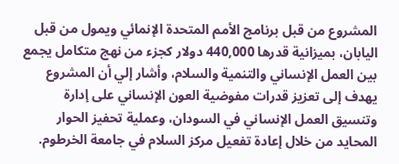المشروع من قبل برنامج الأمم المتحدة الإنمائي ويمول من قبل اليابان، بميزانية قدرها 440,000 دولار كجزء من نهج متكامل يجمع بين العمل الإنساني والتنمية والسلام، وأشار إلي أن المشروع يهدف إلى تعزيز قدرات مفوضية العون الإنساني على إدارة وتنسيق العمل الإنساني في السودان، وعملية تحفيز الحوار المحايد من خلال إعادة تفعيل مركز السلام في جامعة الخرطوم.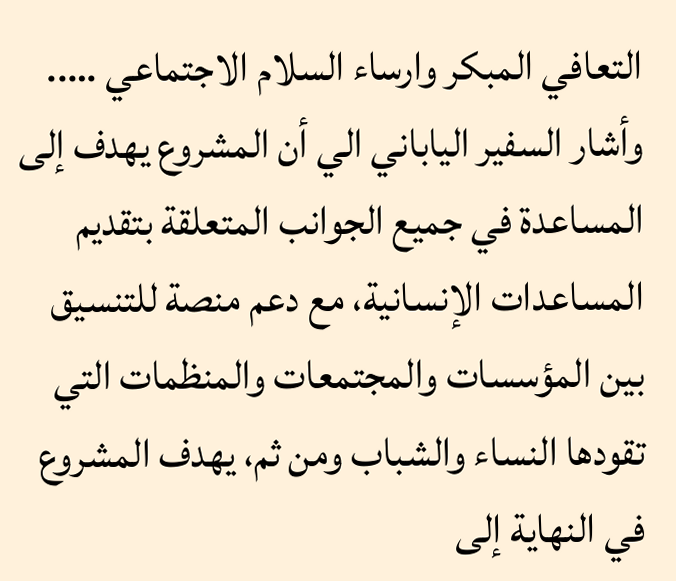التعافي المبكر وارساء السلام الاجتماعي …..
وأشار السفير الياباني الي أن المشروع يهدف إلى المساعدة في جميع الجوانب المتعلقة بتقديم المساعدات الإنسانية، مع دعم منصة للتنسيق بين المؤسسات والمجتمعات والمنظمات التي تقودها النساء والشباب ومن ثم، يهدف المشروع في النهاية إلى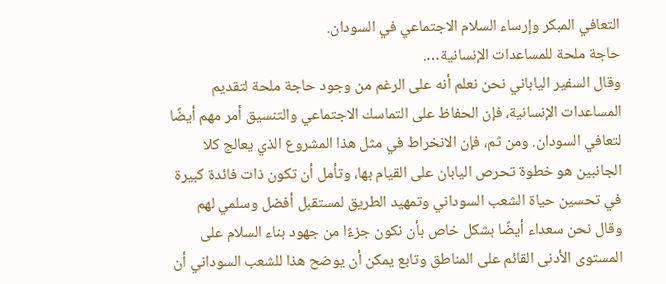التعافي المبكر وإرساء السلام الاجتماعي في السودان.
حاجة ملحة للمساعدات الإنسانية….
وقال السفير الياباني نحن نعلم أنه على الرغم من وجود حاجة ملحة لتقديم المساعدات الإنسانية، فإن الحفاظ على التماسك الاجتماعي والتنسيق أمر مهم أيضًا لتعافي السودان. ومن ثم، فإن الانخراط في مثل هذا المشروع الذي يعالج كلا الجانبين هو خطوة تحرص اليابان على القيام بها، وتأمل أن تكون ذات فائدة كبيرة في تحسين حياة الشعب السوداني وتمهيد الطريق لمستقبل أفضل وسلمي لهم وقال نحن سعداء أيضًا بشكل خاص بأن نكون جزءًا من جهود بناء السلام على المستوى الأدنى القائم على المناطق وتابع يمكن أن يوضح هذا للشعب السوداني أن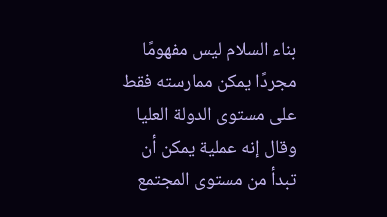بناء السلام ليس مفهومًا مجردًا يمكن ممارسته فقط على مستوى الدولة العليا وقال إنه عملية يمكن أن تبدأ من مستوى المجتمع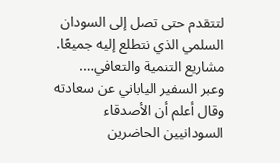لتتقدم حتى تصل إلى السودان السلمي الذي نتطلع إليه جميعًا.
مشاريع التنمية والتعافي….
وعبر السفير الياباني عن سعادته وقال أعلم أن الأصدقاء السودانيين الحاضرين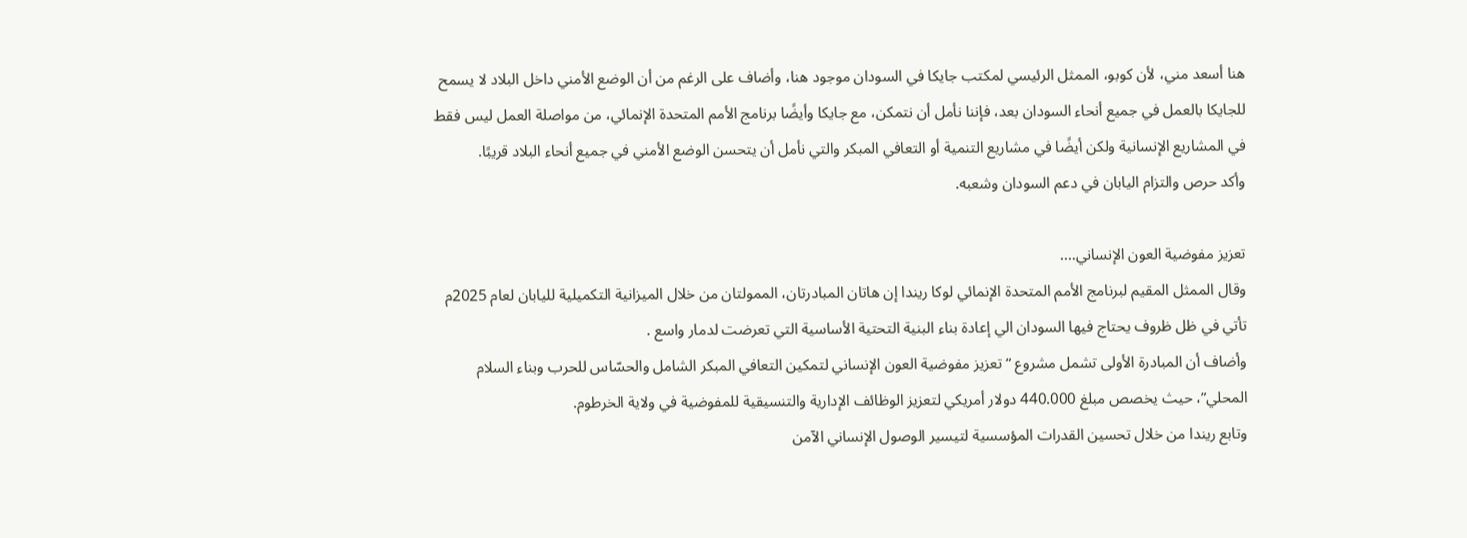هنا أسعد مني، لأن كوبو، الممثل الرئيسي لمكتب جايكا في السودان موجود هنا، وأضاف على الرغم من أن الوضع الأمني داخل البلاد لا يسمح للجايكا بالعمل في جميع أنحاء السودان بعد، فإننا نأمل أن نتمكن، مع جايكا وأيضًا برنامج الأمم المتحدة الإنمائي، من مواصلة العمل ليس فقط في المشاريع الإنسانية ولكن أيضًا في مشاريع التنمية أو التعافي المبكر والتي نأمل أن يتحسن الوضع الأمني في جميع أنحاء البلاد قريبًا.
وأكد حرص والتزام اليابان في دعم السودان وشعبه.

تعزيز مفوضية العون الإنساني….
وقال الممثل المقيم لبرنامج الأمم المتحدة الإنمائي لوكا ريندا إن هاتان المبادرتان، الممولتان من خلال الميزانية التكميلية لليابان لعام 2025م تأتي في ظل ظروف يحتاج فيها السودان الي إعادة بناء البنية التحتية الأساسية التي تعرضت لدمار واسع .
وأضاف أن المبادرة الأولى تشمل مشروع “تعزيز مفوضية العون الإنساني لتمكين التعافي المبكر الشامل والحسّاس للحرب وبناء السلام المحلي”، حيث يخصص مبلغ 440.000 دولار أمريكي لتعزيز الوظائف الإدارية والتنسيقية للمفوضية في ولاية الخرطوم.
وتابع ريندا من خلال تحسين القدرات المؤسسية لتيسير الوصول الإنساني الآمن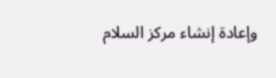وإعادة إنشاء مركز السلام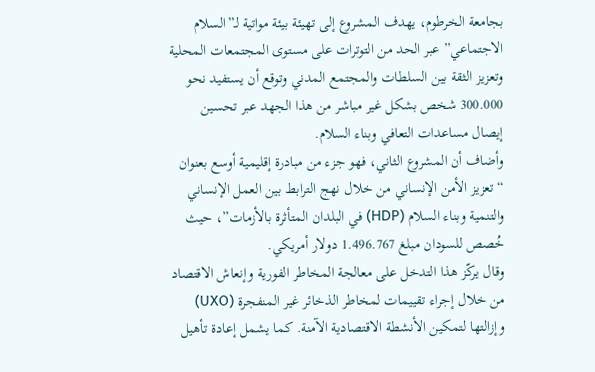بجامعة الخرطوم، يهدف المشروع إلى تهيئة بيئة مواتية لـ”السلام الاجتماعي” عبر الحد من التوترات على مستوى المجتمعات المحلية وتعزيز الثقة بين السلطات والمجتمع المدني وتوقع أن يستفيد نحو 300.000 شخص بشكل غير مباشر من هذا الجهد عبر تحسين إيصال مساعدات التعافي وبناء السلام.
وأضاف أن المشروع الثاني، فهو جزء من مبادرة إقليمية أوسع بعنوان “تعزيز الأمن الإنساني من خلال نهج الترابط بين العمل الإنساني والتنمية وبناء السلام (HDP) في البلدان المتأثرة بالأزمات”، حيث خُصص للسودان مبلغ 1.496.767 دولار أمريكي.
وقال يركّز هذا التدخل على معالجة المخاطر الفورية وإنعاش الاقتصاد من خلال إجراء تقييمات لمخاطر الذخائر غير المنفجرة (UXO) وإزالتها لتمكين الأنشطة الاقتصادية الآمنة. كما يشمل إعادة تأهيل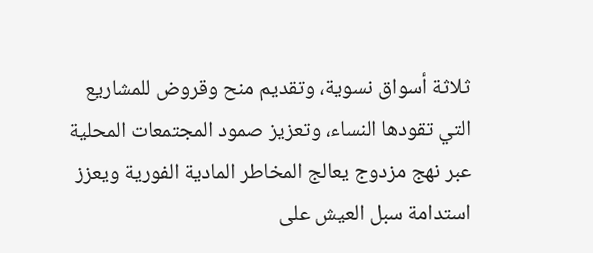ثلاثة أسواق نسوية، وتقديم منح وقروض للمشاريع التي تقودها النساء، وتعزيز صمود المجتمعات المحلية عبر نهج مزدوج يعالج المخاطر المادية الفورية ويعزز استدامة سبل العيش على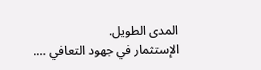المدى الطويل.
الإستثمار في جهود التعافي ….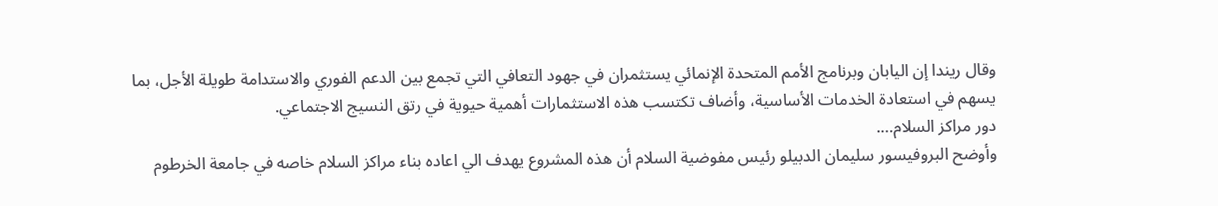وقال ريندا إن اليابان وبرنامج الأمم المتحدة الإنمائي يستثمران في جهود التعافي التي تجمع بين الدعم الفوري والاستدامة طويلة الأجل، بما يسهم في استعادة الخدمات الأساسية، وأضاف تكتسب هذه الاستثمارات أهمية حيوية في رتق النسيج الاجتماعي.
دور مراكز السلام….
وأوضح البروفيسور سليمان الدبيلو رئيس مفوضية السلام أن هذه المشروع يهدف الي اعاده بناء مراكز السلام خاصه في جامعة الخرطوم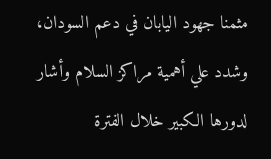مثمنا جهود اليابان في دعم السودان، وشدد علي أهمية مراكز السلام وأشار لدورها الكبير خلال الفترة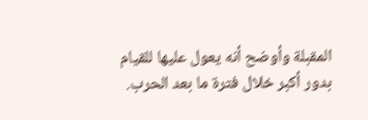المقبلة وأوضح أنه يعول عليها للقيام بدور أكبر خلال فترة ما بعد الحرب.